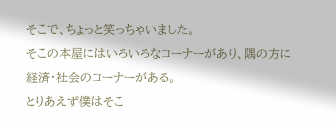そこで、ちょっと笑っちゃいました。
そこの本屋にはいろいろなコーナーがあり、隅の方に経済・社会のコーナーがある。
とりあえず僕はそこ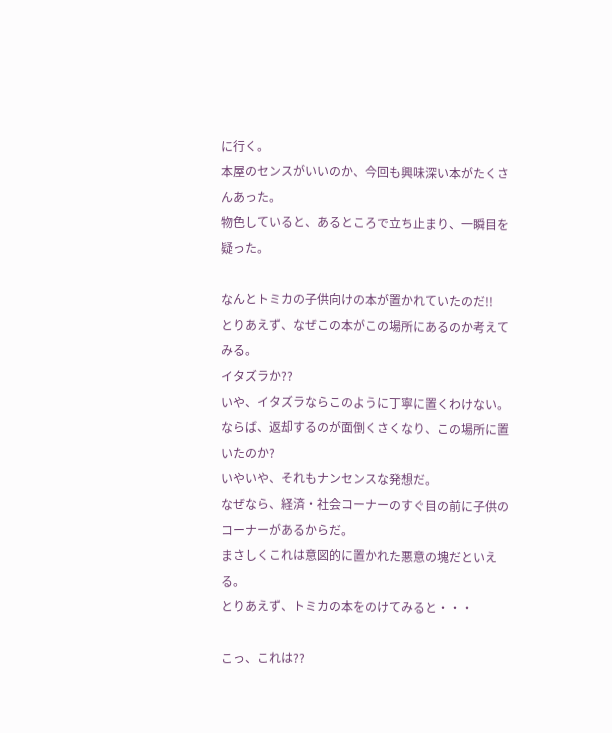に行く。
本屋のセンスがいいのか、今回も興味深い本がたくさんあった。
物色していると、あるところで立ち止まり、一瞬目を疑った。

なんとトミカの子供向けの本が置かれていたのだ!!
とりあえず、なぜこの本がこの場所にあるのか考えてみる。
イタズラか??
いや、イタズラならこのように丁寧に置くわけない。
ならば、返却するのが面倒くさくなり、この場所に置いたのか?
いやいや、それもナンセンスな発想だ。
なぜなら、経済・社会コーナーのすぐ目の前に子供のコーナーがあるからだ。
まさしくこれは意図的に置かれた悪意の塊だといえる。
とりあえず、トミカの本をのけてみると・・・

こっ、これは??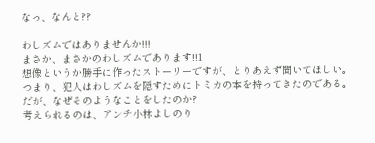なっ、なんと??

わしズムではありませんか!!!
まさか、まさかのわしズムであります!!1
想像というか勝手に作ったストーリーですが、とりあえず聞いてほしい。
つまり、犯人はわしズムを隠すためにトミカの本を持ってきたのである。
だが、なぜそのようなことをしたのか?
考えられるのは、アンチ小林よしのり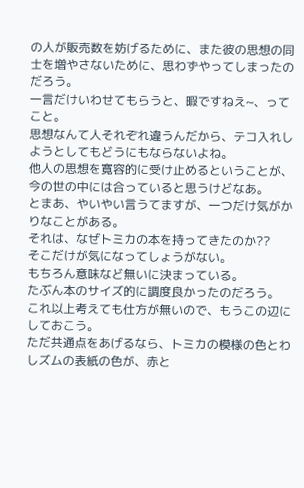の人が販売数を妨げるために、また彼の思想の同士を増やさないために、思わずやってしまったのだろう。
一言だけいわせてもらうと、暇ですねえ~、ってこと。
思想なんて人それぞれ違うんだから、テコ入れしようとしてもどうにもならないよね。
他人の思想を寛容的に受け止めるということが、今の世の中には合っていると思うけどなあ。
とまあ、やいやい言うてますが、一つだけ気がかりなことがある。
それは、なぜトミカの本を持ってきたのか??
そこだけが気になってしょうがない。
もちろん意味など無いに決まっている。
たぶん本のサイズ的に調度良かったのだろう。
これ以上考えても仕方が無いので、もうこの辺にしておこう。
ただ共通点をあげるなら、トミカの模様の色とわしズムの表紙の色が、赤と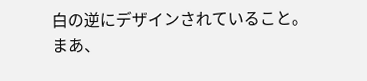白の逆にデザインされていること。
まあ、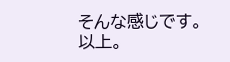そんな感じです。
以上。